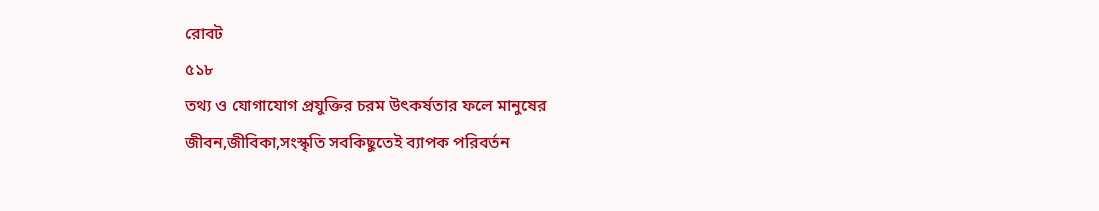রোবট
৫১৮
তথ্য ও যোগাযোগ প্রযুক্তির চরম উৎকর্ষতার ফলে মানুষের জীবন,জীবিকা,সংস্কৃতি সবকিছুতেই ব্যাপক পরিবর্তন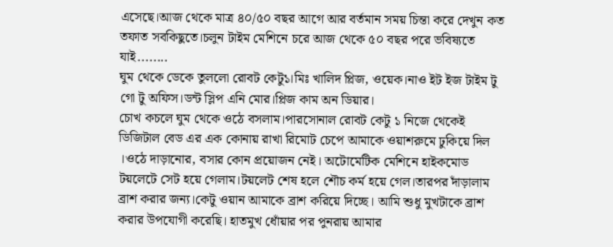এসেছে।আজ থেকে মাত্র ৪০/৫০ বছর আগে আর বর্তমান সময় চিন্তা করে দেখুন কত তফাত সবকিছুতে।চলুন টাইম মেশিনে চরে আজ থেকে ৫০ বছর পরে ভবিষ্যতে যাই........
ঘুম থেকে ডেকে তুললো রোবট কেটু১।মিঃ খালিদ প্লিজ, ওয়েক।নাও ইট ইজ টাইম টু গো টু অফিস।ডন্ট স্লিপ এনি মোর।প্লিজ কাম অন ডিয়ার।
চোখ কচলে ঘুম থেকে ওঠে বসলাম।পারসোনাল রোবট কেটু ১ নিজে থেকেই ডিজিটাল বেড এর এক কোনায় রাখা রিমোট চেপে আমাকে ওয়াশরুমে ঢুকিয়ে দিল ।ওঠে দাড়ানোর, বসার কোন প্রয়োজন নেই। অটোমেটিক মেশিনে হাইকমোড টয়লেটে সেট হয়ে গেলাম।টয়লেট শেষ হলে শৌচ কর্ম হয়ে গেল।তারপর দাঁড়ালাম ব্রাশ করার জন্য।কেটু ওয়ান আমাকে ব্রাশ করিয়ে দিচ্ছে। আমি শুধু মুখটাকে ব্রাশ করার উপযোগী করেছি। হাতমুখ ধোঁয়ার পর পুনরায় আমার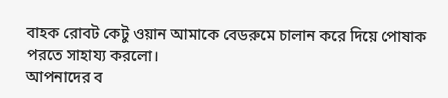বাহক রোবট কেটু ওয়ান আমাকে বেডরুমে চালান করে দিয়ে পোষাক পরতে সাহায্য করলো।
আপনাদের ব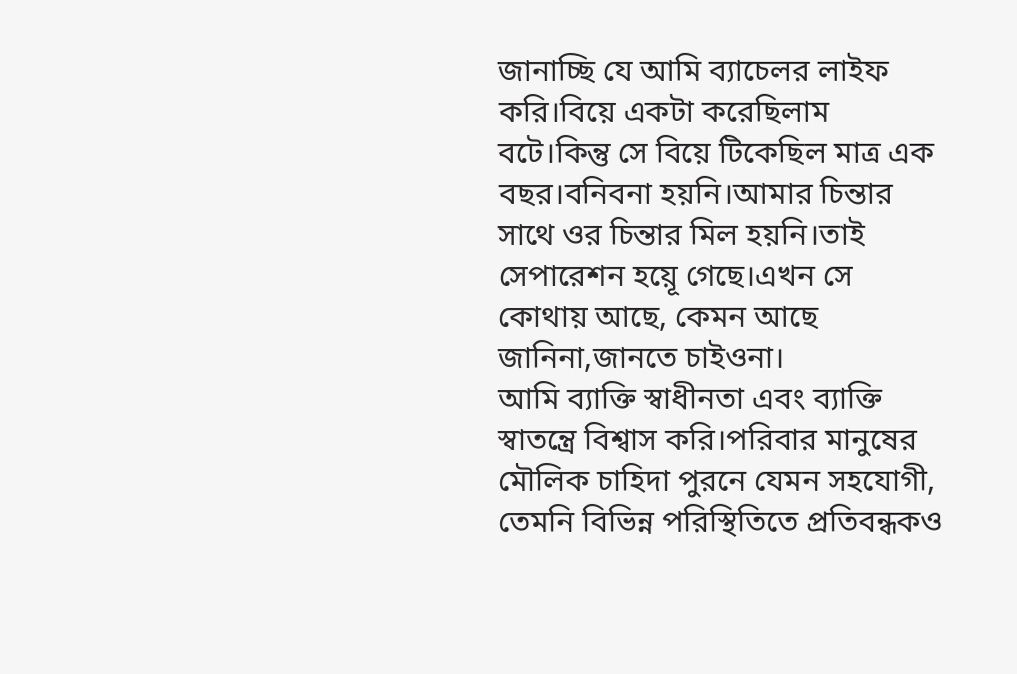জানাচ্ছি যে আমি ব্যাচেলর লাইফ করি।বিয়ে একটা করেছিলাম বটে।কিন্তু সে বিয়ে টিকেছিল মাত্র এক বছর।বনিবনা হয়নি।আমার চিন্তার সাথে ওর চিন্তার মিল হয়নি।তাই সেপারেশন হয়েূ গেছে।এখন সে কোথায় আছে, কেমন আছে জানিনা,জানতে চাইওনা।
আমি ব্যাক্তি স্বাধীনতা এবং ব্যাক্তি স্বাতন্ত্রে বিশ্বাস করি।পরিবার মানুষের মৌলিক চাহিদা পুরনে যেমন সহযোগী, তেমনি বিভিন্ন পরিস্থিতিতে প্রতিবন্ধকও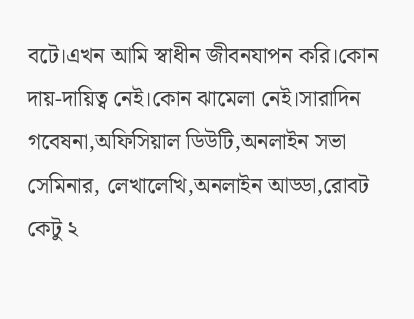বটে।এখন আমি স্বাধীন জীবনযাপন করি।কোন দায়-দায়িত্ব নেই।কোন ঝামেলা নেই।সারাদিন গবেষনা,অফিসিয়াল ডিউটি,অনলাইন সভা সেমিনার, লেখালেখি,অনলাইন আড্ডা,রোবট কেটু ২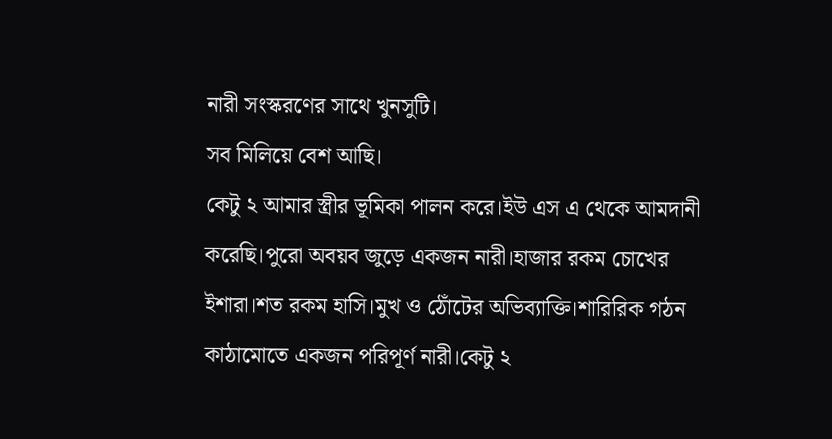নারী সংস্করণের সাথে খুনসুটি।
সব মিলিয়ে বেশ আছি।
কেটু ২ আমার স্ত্রীর ভূমিকা পালন করে।ইউ এস এ থেকে আমদানী করেছি।পুরো অবয়ব জুড়ে একজন নারী।হাজার রকম চোখের ইশারা।শত রকম হাসি।মুখ ও ঠোঁটের অভিব্যাক্তি।শারিরিক গঠন কাঠামোতে একজন পরিপূর্ণ নারী।কেটু ২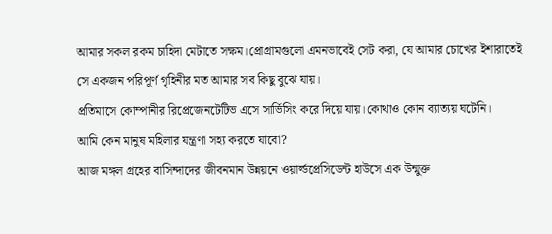আমার সকল রকম চাহিদা মেটাতে সক্ষম।প্রোগ্রামগুলো এমনভাবেই সেট করা, যে আমার চোখের ইশারাতেই সে একজন পরিপূর্ণ গৃহিনীর মত আমার সব কিছু বুঝে যায়।
প্রতিমাসে কোম্পানীর রিপ্রেজেনটেটিভ এসে সার্ভিসিং করে দিয়ে যায়।কোথাও কোন ব্যাত্যয় ঘটেনি।
আমি কেন মানুষ মহিলার যন্ত্রণা সহ্য করতে যাবো?
আজ মঙ্গল গ্রহের বাসিন্দাদের জীবনমান উন্নয়নে ওয়ার্ল্ডপ্রেসিডেন্ট হাউসে এক উন্মুক্ত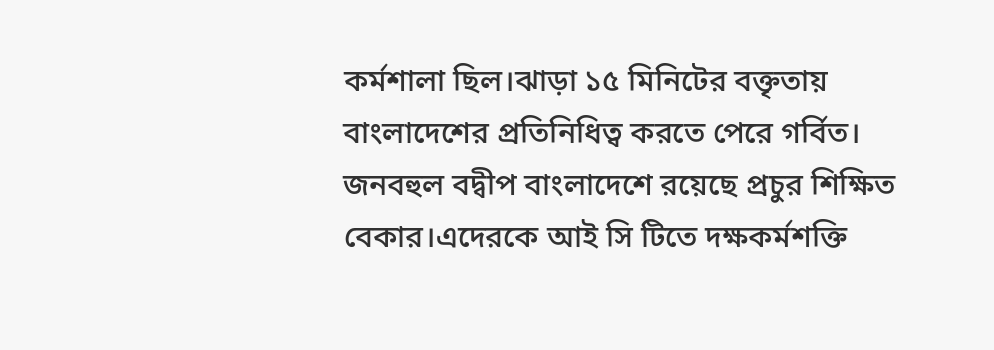কর্মশালা ছিল।ঝাড়া ১৫ মিনিটের বক্তৃতায় বাংলাদেশের প্রতিনিধিত্ব করতে পেরে গর্বিত। জনবহুল বদ্বীপ বাংলাদেশে রয়েছে প্রচুর শিক্ষিত বেকার।এদেরকে আই সি টিতে দক্ষকর্মশক্তি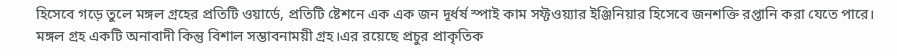হিসেবে গড়ে তুলে মঙ্গল গ্রহের প্রতিটি ওয়ার্ডে, প্রতিটি ষ্টেশনে এক এক জন দূর্ধর্ষ স্পাই কাম সফ্টওয়্যার ইঞ্জিনিয়ার হিসেবে জনশক্তি রপ্তানি করা যেতে পারে।
মঙ্গল গ্রহ একটি অনাবাদী কিন্তু বিশাল সম্ভাবনাময়ী গ্রহ।এর রয়েছে প্রচুর প্রাকৃতিক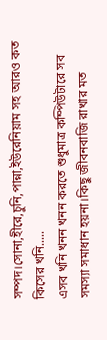সম্পদ।সোনা,হীরে,চুনি,পান্না,ইউরেনিয়াম সহ আরও কত কিসের খনি.....
এসব খনি খনন খনন করতে শুধুমাত্র কম্পিউটারে সব সমস্যা সমাধান হয়না।কিছু জীবনবাজি রাখার মত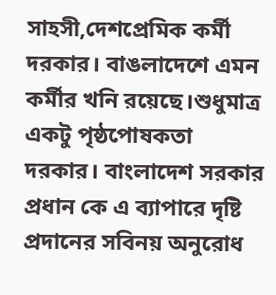সাহসী,দেশপ্রেমিক কর্মী দরকার। বাঙলাদেশে এমন কর্মীর খনি রয়েছে।শুধুমাত্র একটু পৃষ্ঠপোষকতা দরকার। বাংলাদেশ সরকার প্রধান কে এ ব্যাপারে দৃষ্টি প্রদানের সবিনয় অনুরোধ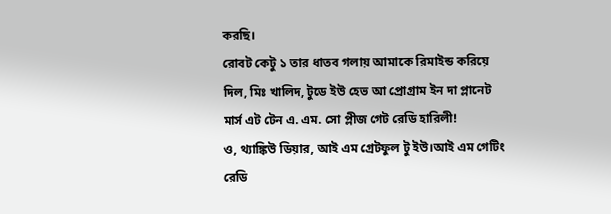করছি।
রোবট কেটু ১ তার ধাতব গলায় আমাকে রিমাইন্ড করিয়ে দিল, মিঃ খালিদ, টুডে ইউ হেভ আ প্রোগ্রাম ইন দা প্লানেট মার্স এট টেন এ. এম. সো প্লীজ গেট রেডি হারিলী!
ও, থ্যাঙ্কিউ ডিয়ার, আই এম গ্রেটফুল টু ইউ।আই এম গেটিং রেডি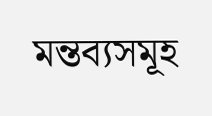মন্তব্যসমূহ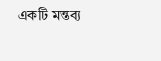একটি মন্তব্য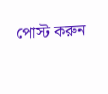পোস্ট করুন